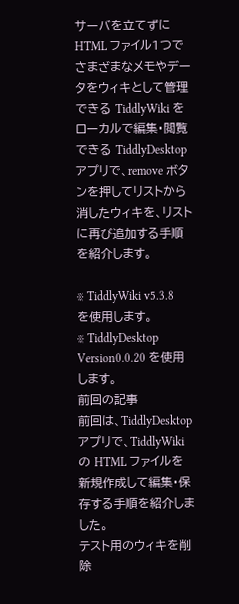サーバを立てずに HTML ファイル1つでさまざまなメモやデータをウィキとして管理できる TiddlyWiki をローカルで編集・閲覧できる TiddlyDesktop アプリで、remove ボタンを押してリストから消したウィキを、リストに再び追加する手順を紹介します。

※ TiddlyWiki v5.3.8 を使用します。
※ TiddlyDesktop Version0.0.20 を使用します。
前回の記事
前回は、TiddlyDesktop アプリで、TiddlyWiki の HTML ファイルを新規作成して編集・保存する手順を紹介しました。
テスト用のウィキを削除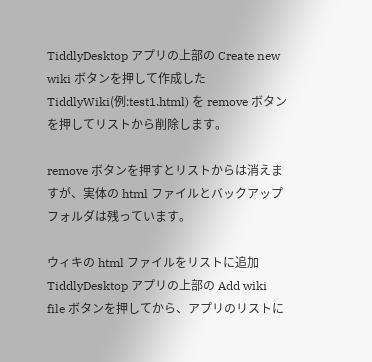TiddlyDesktop アプリの上部の Create new wiki ボタンを押して作成した TiddlyWiki(例:test1.html) を remove ボタンを押してリストから削除します。

remove ボタンを押すとリストからは消えますが、実体の html ファイルとバックアップフォルダは残っています。

ウィキの html ファイルをリストに追加
TiddlyDesktop アプリの上部の Add wiki file ボタンを押してから、アプリのリストに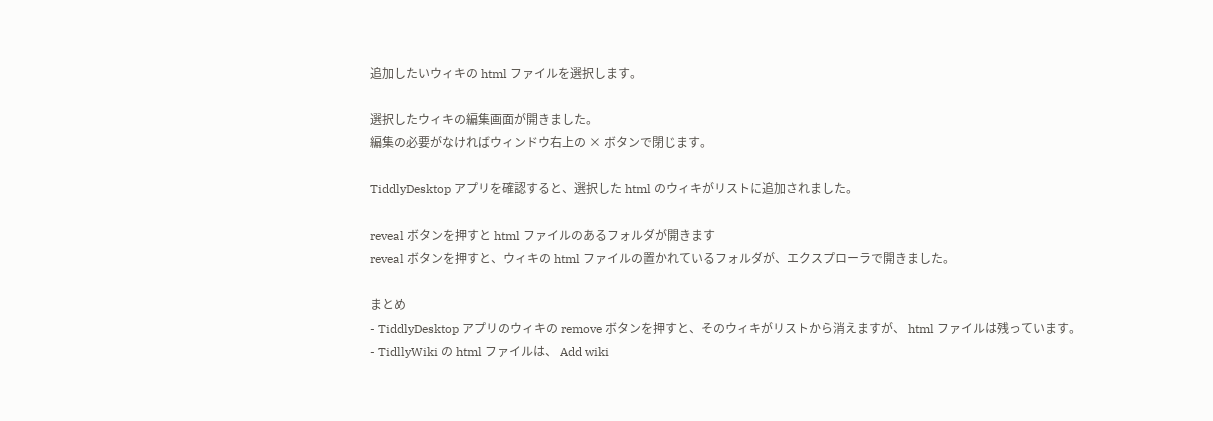追加したいウィキの html ファイルを選択します。

選択したウィキの編集画面が開きました。
編集の必要がなければウィンドウ右上の × ボタンで閉じます。

TiddlyDesktop アプリを確認すると、選択した html のウィキがリストに追加されました。

reveal ボタンを押すと html ファイルのあるフォルダが開きます
reveal ボタンを押すと、ウィキの html ファイルの置かれているフォルダが、エクスプローラで開きました。

まとめ
- TiddlyDesktop アプリのウィキの remove ボタンを押すと、そのウィキがリストから消えますが、 html ファイルは残っています。
- TidllyWiki の html ファイルは、 Add wiki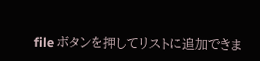file ボタンを押してリストに追加できま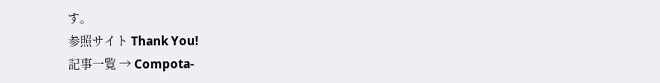す。
参照サイト Thank You!
記事一覧 → Compota-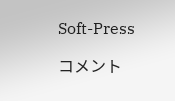Soft-Press

コメント